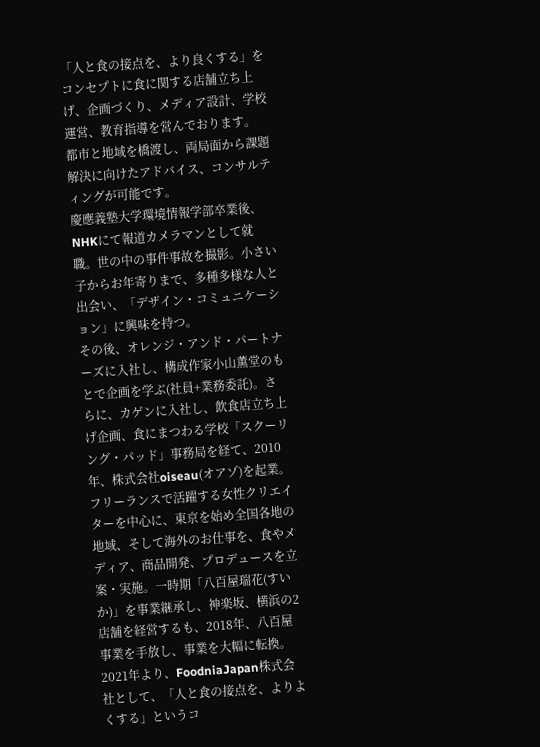「人と食の接点を、より良くする」をコンセプトに食に関する店舗立ち上げ、企画づくり、メディア設計、学校運営、教育指導を営んでおります。
都市と地域を橋渡し、両局面から課題解決に向けたアドバイス、コンサルティングが可能です。
慶應義塾大学環境情報学部卒業後、NHKにて報道カメラマンとして就職。世の中の事件事故を撮影。小さい子からお年寄りまで、多種多様な人と出会い、「デザイン・コミュニケーション」に興味を持つ。
その後、オレンジ・アンド・パートナーズに入社し、構成作家小山薫堂のもとで企画を学ぶ(社員+業務委託)。さらに、カゲンに入社し、飲食店立ち上げ企画、食にまつわる学校「スクーリング・パッド」事務局を経て、2010年、株式会社oiseau(オアゾ)を起業。フリーランスで活躍する女性クリエイターを中心に、東京を始め全国各地の地域、そして海外のお仕事を、食やメディア、商品開発、プロデュースを立案・実施。一時期「八百屋瑞花(すいか)」を事業継承し、神楽坂、横浜の2店舗を経営するも、2018年、八百屋事業を手放し、事業を大幅に転換。
2021年より、FoodniaJapan株式会社として、「人と食の接点を、よりよくする」というコ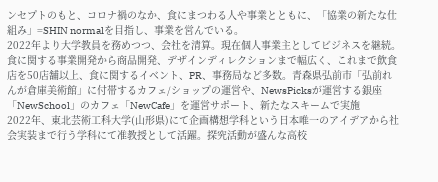ンセプトのもと、コロナ禍のなか、食にまつわる人や事業とともに、「協業の新たな仕組み」=SHIN normalを目指し、事業を営んでいる。
2022年より大学教員を務めつつ、会社を清算。現在個人事業主としてビジネスを継続。
食に関する事業開発から商品開発、デザインディレクションまで幅広く、これまで飲食店を50店舗以上、食に関するイベント、PR、事務局など多数。青森県弘前市「弘前れんが倉庫美術館」に付帯するカフェ/ショップの運営や、NewsPicksが運営する銀座「NewSchool」のカフェ「NewCafe」を運営サポート、新たなスキームで実施
2022年、東北芸術工科大学(山形県)にて企画構想学科という日本唯一のアイデアから社会実装まで行う学科にて准教授として活躍。探究活動が盛んな高校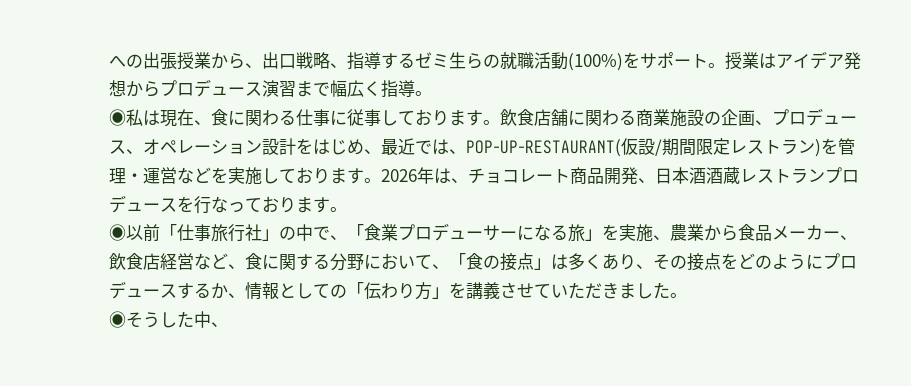への出張授業から、出口戦略、指導するゼミ生らの就職活動(100%)をサポート。授業はアイデア発想からプロデュース演習まで幅広く指導。
◉私は現在、食に関わる仕事に従事しております。飲食店舗に関わる商業施設の企画、プロデュース、オペレーション設計をはじめ、最近では、POP-UP-RESTAURANT(仮設/期間限定レストラン)を管理・運営などを実施しております。2026年は、チョコレート商品開発、日本酒酒蔵レストランプロデュースを行なっております。
◉以前「仕事旅行社」の中で、「食業プロデューサーになる旅」を実施、農業から食品メーカー、飲食店経営など、食に関する分野において、「食の接点」は多くあり、その接点をどのようにプロデュースするか、情報としての「伝わり方」を講義させていただきました。
◉そうした中、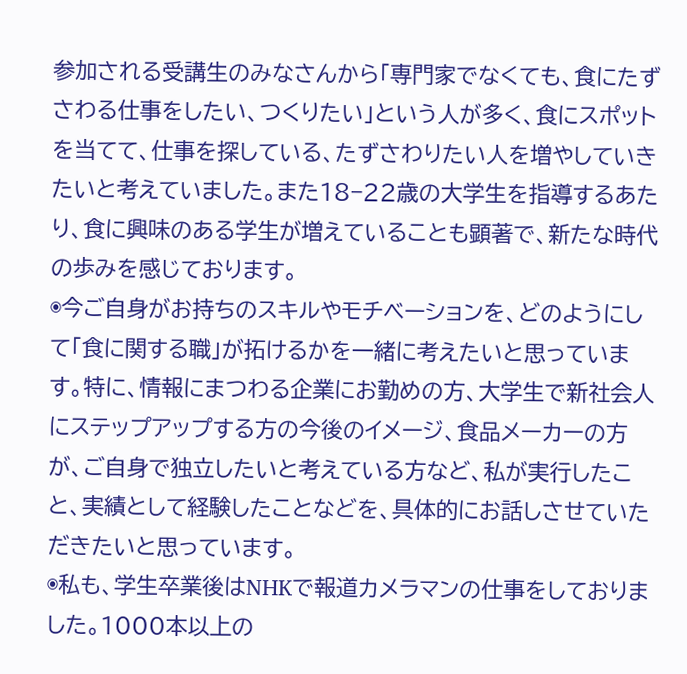参加される受講生のみなさんから「専門家でなくても、食にたずさわる仕事をしたい、つくりたい」という人が多く、食にスポットを当てて、仕事を探している、たずさわりたい人を増やしていきたいと考えていました。また18−22歳の大学生を指導するあたり、食に興味のある学生が増えていることも顕著で、新たな時代の歩みを感じております。
◉今ご自身がお持ちのスキルやモチベーションを、どのようにして「食に関する職」が拓けるかを一緒に考えたいと思っています。特に、情報にまつわる企業にお勤めの方、大学生で新社会人にステップアップする方の今後のイメージ、食品メーカーの方が、ご自身で独立したいと考えている方など、私が実行したこと、実績として経験したことなどを、具体的にお話しさせていただきたいと思っています。
◉私も、学生卒業後はNHKで報道カメラマンの仕事をしておりました。1000本以上の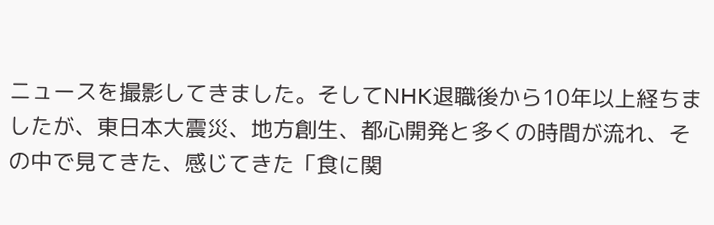ニュースを撮影してきました。そしてNHK退職後から10年以上経ちましたが、東日本大震災、地方創生、都心開発と多くの時間が流れ、その中で見てきた、感じてきた「食に関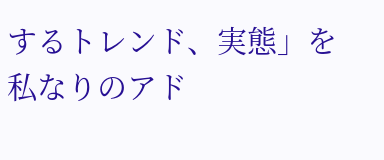するトレンド、実態」を私なりのアド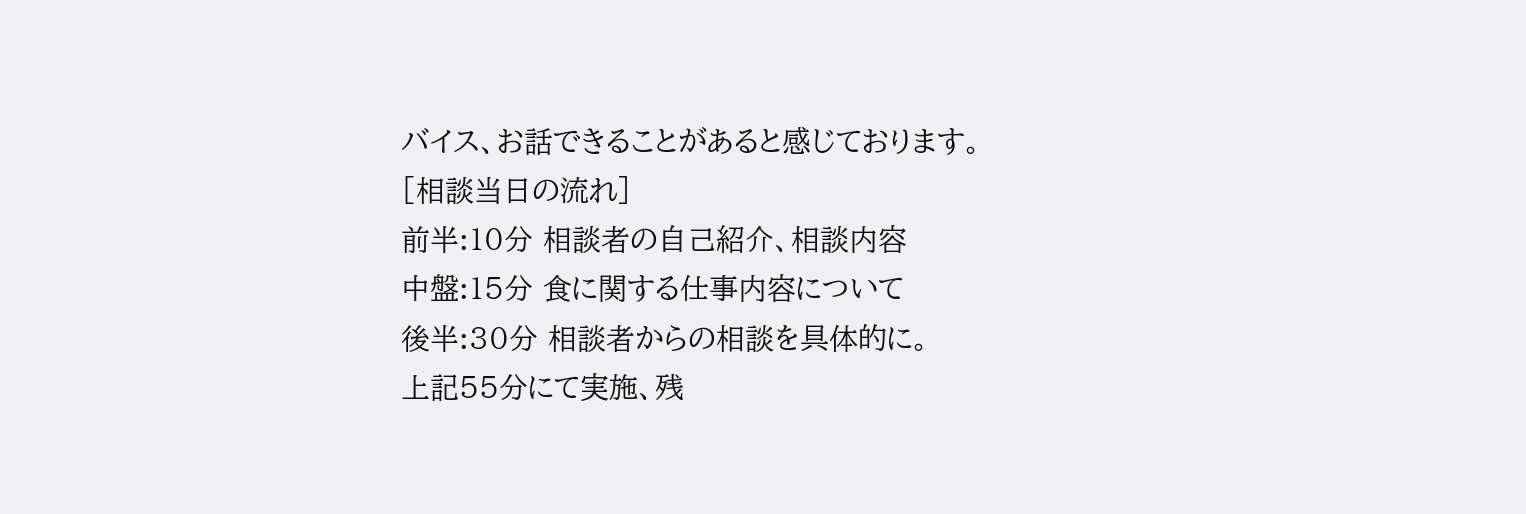バイス、お話できることがあると感じております。
[相談当日の流れ]
前半:10分 相談者の自己紹介、相談内容
中盤:15分 食に関する仕事内容について
後半:30分 相談者からの相談を具体的に。
上記55分にて実施、残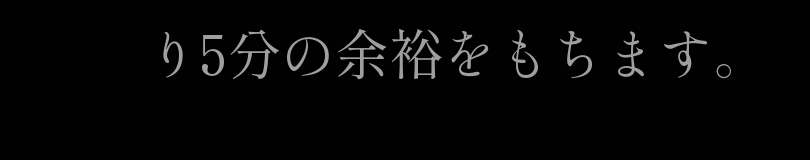り5分の余裕をもちます。